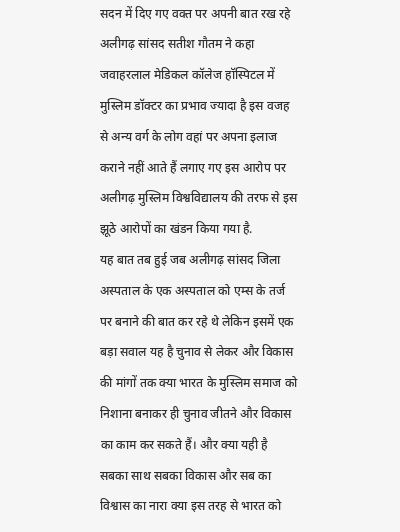सदन में दिए गए वक्त पर अपनी बात रख रहे अलीगढ़ सांसद सतीश गौतम ने कहा जवाहरलाल मेडिकल कॉलेज हॉस्पिटल में मुस्लिम डॉक्टर का प्रभाव ज्यादा है इस वजह से अन्य वर्ग के लोग वहां पर अपना इलाज कराने नहीं आते हैं लगाए गए इस आरोप पर अलीगढ़ मुस्लिम विश्वविद्यालय की तरफ से इस झूठे आरोपों का खंडन किया गया है.
यह बात तब हुई जब अलीगढ़ सांसद जिला अस्पताल के एक अस्पताल को एम्स के तर्ज पर बनाने की बात कर रहे थे लेकिन इसमें एक बड़ा सवाल यह है चुनाव से लेकर और विकास की मांगों तक क्या भारत के मुस्लिम समाज को निशाना बनाकर ही चुनाव जीतने और विकास का काम कर सकते हैं। और क्या यही है सबका साथ सबका विकास और सब का विश्वास का नारा क्या इस तरह से भारत को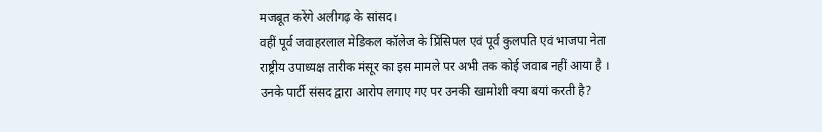मजबूत करेंगे अलीगढ़ के सांसद।
वहीं पूर्व जवाहरलाल मेडिकल कॉलेज के प्रिंसिपल एवं पूर्व कुलपति एवं भाजपा नेता राष्ट्रीय उपाध्यक्ष तारीक मंसूर का इस मामले पर अभी तक कोई जवाब नहीं आया है । उनके पार्टी संसद द्वारा आरोप लगाए गए पर उनकी खामोशी क्या बयां करती है?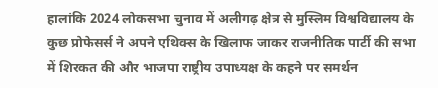हालांकि 2024 लोकसभा चुनाव में अलीगढ़ क्षेत्र से मुस्लिम विश्वविद्यालय के कुछ प्रोफेसर्स ने अपने एथिक्स के खिलाफ जाकर राजनीतिक पार्टी की सभा में शिरकत की और भाजपा राष्ट्रीय उपाध्यक्ष के कहने पर समर्थन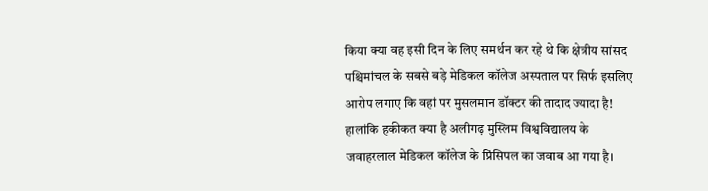किया क्या वह इसी दिन के लिए समर्थन कर रहे थे कि क्षेत्रीय सांसद पश्चिमांचल के सबसे बड़े मेडिकल कॉलेज अस्पताल पर सिर्फ इसलिए आरोप लगाए कि वहां पर मुसलमान डॉक्टर की तादाद ज्यादा है!
हालांकि हकीकत क्या है अलीगढ़ मुस्लिम विश्वविद्यालय के जवाहरलाल मेडिकल कॉलेज के प्रिंसिपल का जवाब आ गया है।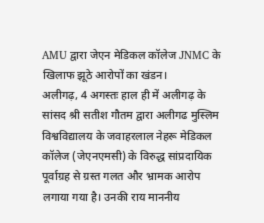AMU द्वारा जेएन मेडिकल कॉलेज JNMC के खिलाफ झूठे आरोपों का खंडन।
अलीगढ़, 4 अगस्तः हाल ही में अलीगढ़ के सांसद श्री सतीश गौतम द्वारा अलीगढ मुस्लिम विश्वविद्यालय के जवाहरलाल नेहरू मेडिकल कॉलेज (जेएनएमसी) के विरुद्ध सांप्रदायिक पूर्वाग्रह से ग्रस्त गलत और भ्रामक आरोप लगाया गया है। उनकी राय माननीय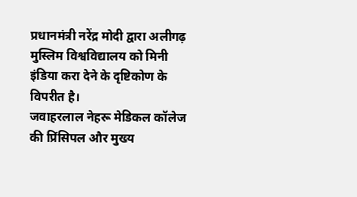प्रधानमंत्री नरेंद्र मोदी द्वारा अलीगढ़ मुस्लिम विश्वविद्यालय को मिनी इंडिया करा देने के दृष्टिकोण के विपरीत है।
जवाहरलाल नेहरू मेडिकल कॉलेज की प्रिंसिपल और मुख्य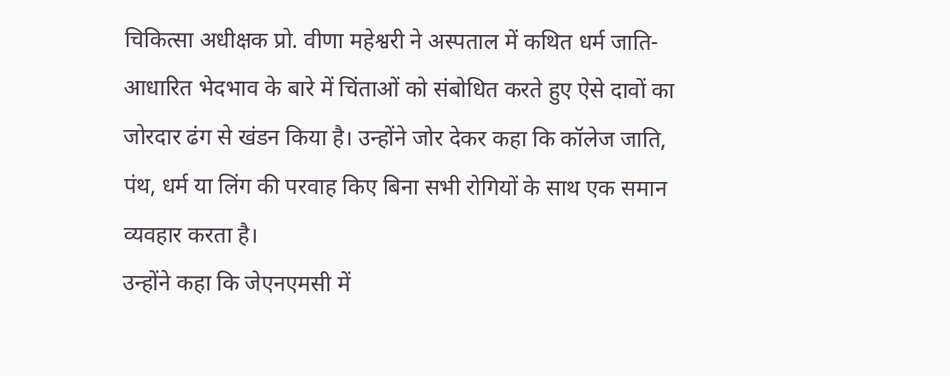चिकित्सा अधीक्षक प्रो. वीणा महेश्वरी ने अस्पताल में कथित धर्म जाति-आधारित भेदभाव के बारे में चिंताओं को संबोधित करते हुए ऐसे दावों का जोरदार ढंग से खंडन किया है। उन्होंने जोर देकर कहा कि कॉलेज जाति, पंथ, धर्म या लिंग की परवाह किए बिना सभी रोगियों के साथ एक समान व्यवहार करता है।
उन्होंने कहा कि जेएनएमसी में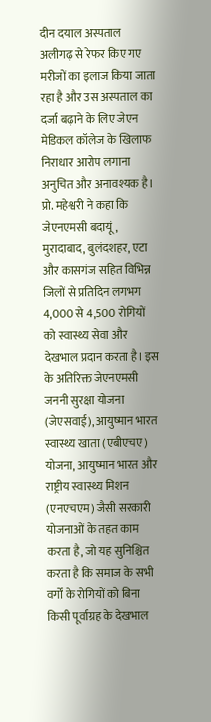दीन दयाल अस्पताल अलीगढ़ से रेफर किए गए मरीजों का इलाज किया जाता रहा है और उस अस्पताल का दर्जा बढ़ाने के लिए जेएन मेडिकल कॉलेज के खिलाफ निराधार आरोप लगाना अनुचित और अनावश्यक है।
प्रो. महेश्वरी ने कहा कि जेएनएमसी बदायूं, मुरादाबाद, बुलंदशहर, एटा और कासगंज सहित विभिन्न जिलों से प्रतिदिन लगभग 4,000 से 4,500 रोगियों को स्वास्थ्य सेवा और देखभाल प्रदान करता है। इस के अतिरिक्त जेएनएमसी जननी सुरक्षा योजना (जेएसवाई), आयुष्मान भारत स्वास्थ्य खाता (एबीएचए) योजना, आयुष्मान भारत और राष्ट्रीय स्वास्थ्य मिशन (एनएचएम) जैसी सरकारी योजनाओं के तहत काम करता है, जो यह सुनिश्चित करता है कि समाज के सभी वर्गों के रोगियों को बिना किसी पूर्वाग्रह के देखभाल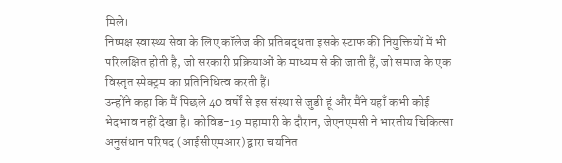मिले।
निष्पक्ष स्वास्थ्य सेवा के लिए कॉलेज की प्रतिबद्धता इसके स्टाफ की नियुक्तियों में भी परिलक्षित होती है, जो सरकारी प्रक्रियाओं के माध्यम से की जाती हैं, जो समाज के एक विस्तृत स्पेक्ट्रम का प्रतिनिधित्व करती हैं।
उन्होंने कहा कि मैं पिछले 40 वर्षों से इस संस्था से जुडी हूं और मैंने यहाँ कभी कोई भेदभाव नहीं देखा है। कोविड-19 महामारी के दौरान, जेएनएमसी ने भारतीय चिकित्सा अनुसंधान परिषद (आईसीएमआर) द्वारा चयनित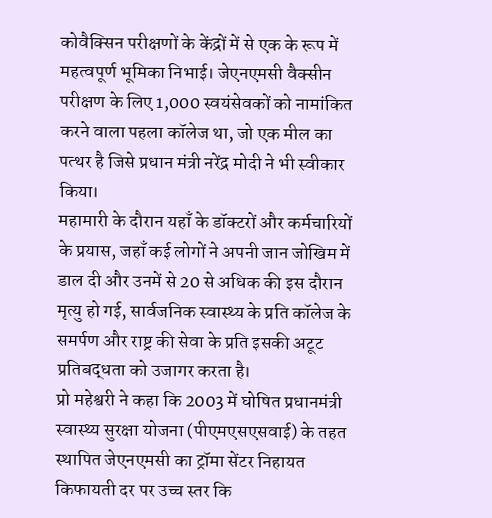कोवैक्सिन परीक्षणों के केंद्रों में से एक के रूप में महत्वपूर्ण भूमिका निभाई। जेएनएमसी वैक्सीन परीक्षण के लिए 1,000 स्वयंसेवकों को नामांकित करने वाला पहला कॉलेज था, जो एक मील का पत्थर है जिसे प्रधान मंत्री नरेंद्र मोदी ने भी स्वीकार किया।
महामारी के दौरान यहाँ के डॉक्टरों और कर्मचारियों के प्रयास, जहाँ कई लोगों ने अपनी जान जोखिम में डाल दी और उनमें से 20 से अधिक की इस दौरान मृत्यु हो गई, सार्वजनिक स्वास्थ्य के प्रति कॉलेज के समर्पण और राष्ट्र की सेवा के प्रति इसकी अटूट प्रतिबद्धता को उजागर करता है।
प्रो महेश्वरी ने कहा कि 2003 में घोषित प्रधानमंत्री स्वास्थ्य सुरक्षा योजना (पीएमएसएसवाई) के तहत स्थापित जेएनएमसी का ट्रॉमा सेंटर निहायत किफायती दर पर उच्च स्तर कि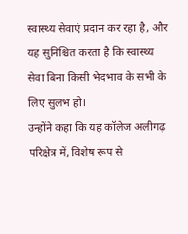स्वास्थ्य सेवाएं प्रदान कर रहा है, और यह सुनिश्चित करता है कि स्वास्थ्य सेवा बिना किसी भेदभाव के सभी के लिए सुलभ हो।
उन्होंने कहा कि यह कॉलेज अलीगढ़ परिक्षेत्र में, विशेष रूप से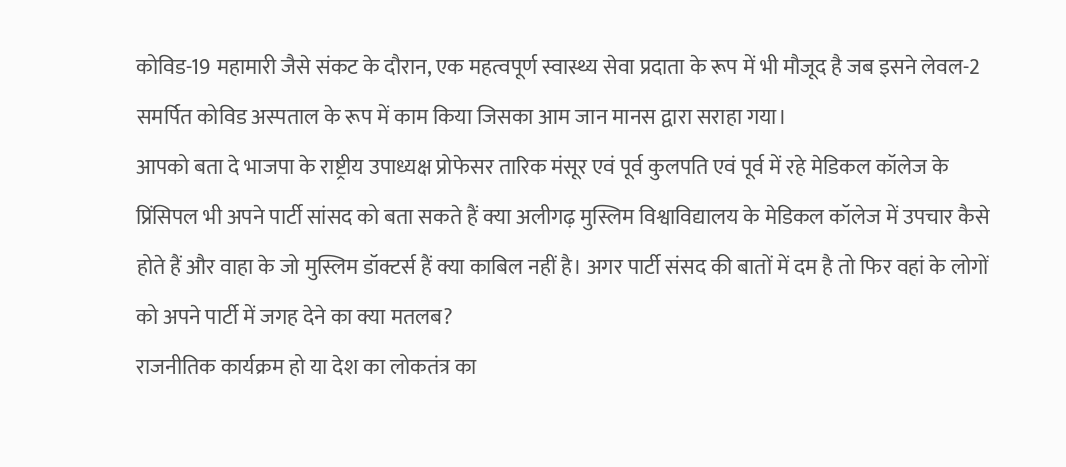कोविड-19 महामारी जैसे संकट के दौरान, एक महत्वपूर्ण स्वास्थ्य सेवा प्रदाता के रूप में भी मौजूद है जब इसने लेवल-2 समर्पित कोविड अस्पताल के रूप में काम किया जिसका आम जान मानस द्वारा सराहा गया।
आपको बता दे भाजपा के राष्ट्रीय उपाध्यक्ष प्रोफेसर तारिक मंसूर एवं पूर्व कुलपति एवं पूर्व में रहे मेडिकल कॉलेज के प्रिंसिपल भी अपने पार्टी सांसद को बता सकते हैं क्या अलीगढ़ मुस्लिम विश्वाविद्यालय के मेडिकल कॉलेज में उपचार कैसे होते हैं और वाहा के जो मुस्लिम डॉक्टर्स हैं क्या काबिल नहीं है। अगर पार्टी संसद की बातों में दम है तो फिर वहां के लोगों को अपने पार्टी में जगह देने का क्या मतलब?
राजनीतिक कार्यक्रम हो या देश का लोकतंत्र का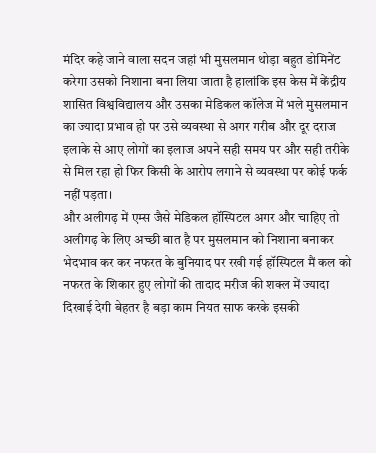मंदिर कहे जाने वाला सदन जहां भी मुसलमान थोड़ा बहुत डोमिनेंट करेगा उसको निशाना बना लिया जाता है हालांकि इस केस में केंद्रीय शासित विश्वविद्यालय और उसका मेडिकल कॉलेज में भले मुसलमान का ज्यादा प्रभाव हो पर उसे व्यवस्था से अगर गरीब और दूर दराज इलाके से आए लोगों का इलाज अपने सही समय पर और सही तरीके से मिल रहा हो फिर किसी के आरोप लगाने से व्यवस्था पर कोई फर्क नहीं पड़ता।
और अलीगढ़ में एम्स जैसे मेडिकल हॉस्पिटल अगर और चाहिए तो अलीगढ़ के लिए अच्छी बात है पर मुसलमान को निशाना बनाकर भेदभाव कर कर नफरत के बुनियाद पर रखी गई हॉस्पिटल मैं कल को नफरत के शिकार हुए लोगों की तादाद मरीज की शक्ल में ज्यादा दिखाई देगी बेहतर है बड़ा काम नियत साफ करके इसकी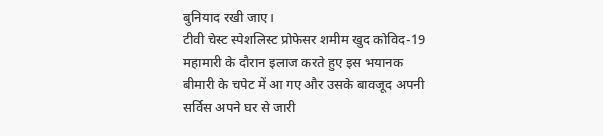बुनियाद रखी जाए।
टीवी चेस्ट स्पेशलिस्ट प्रोफेसर शमीम खुद कोविद-19 महामारी के दौरान इलाज करते हुए इस भयानक बीमारी के चपेट में आ गए और उसके बावजूद अपनी सर्विस अपने घर से जारी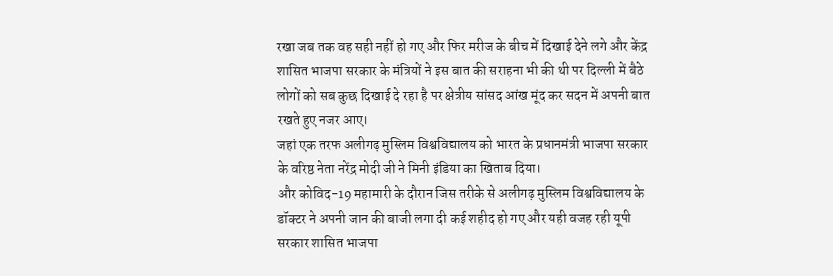रखा जब तक वह सही नहीं हो गए और फिर मरीज के बीच में दिखाई देने लगे और केंद्र शासित भाजपा सरकार के मंत्रियों ने इस बात की सराहना भी की थी पर दिल्ली में बैठे लोगों को सब कुछ दिखाई दे रहा है पर क्षेत्रीय सांसद आंख मूंद कर सदन में अपनी बात रखते हुए नजर आए।
जहां एक तरफ अलीगढ़ मुस्लिम विश्वविद्यालय को भारत के प्रधानमंत्री भाजपा सरकार के वरिष्ठ नेता नरेंद्र मोदी जी ने मिनी इंडिया का खिताब दिया।
और कोविद-19 महामारी के दौरान जिस तरीके से अलीगढ़ मुस्लिम विश्वविद्यालय के डॉक्टर ने अपनी जान की बाजी लगा दी कई शहीद हो गए और यही वजह रही यूपी सरकार शासित भाजपा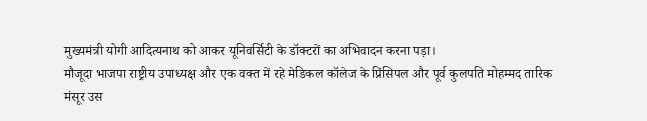मुख्यमंत्री योगी आदित्यनाथ को आकर यूनिवर्सिटी के डॉक्टरों का अभिवादन करना पड़ा।
मौजूदा भाजपा राष्ट्रीय उपाध्यक्ष और एक वक्त में रहे मेडिकल कॉलेज के प्रिंसिपल और पूर्व कुलपति मोहम्मद तारिक मंसूर उस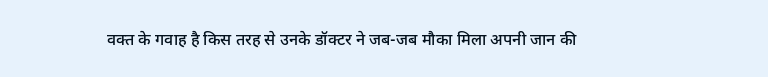वक्त के गवाह है किस तरह से उनके डॉक्टर ने जब-जब मौका मिला अपनी जान की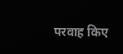परवाह किए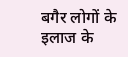बगैर लोगों के इलाज के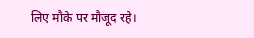लिए मौके पर मौजूद रहे।